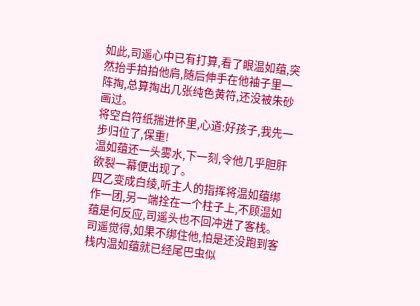如此,司遥心中已有打算,看了眼温如蕴,突然抬手拍拍他肩,随后伸手在他袖子里一阵掏,总算掏出几张纯色黄符,还没被朱砂画过。
将空白符纸揣进怀里,心道:好孩子,我先一步归位了,保重!
温如蕴还一头雾水,下一刻,令他几乎胆肝欲裂一幕便出现了。
四乙变成白绫,听主人的指挥将温如蕴绑作一团,另一端拴在一个柱子上,不顾温如蕴是何反应,司遥头也不回冲进了客栈。
司遥觉得,如果不绑住他,怕是还没跑到客栈内温如蕴就已经尾巴虫似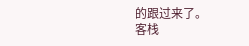的跟过来了。
客栈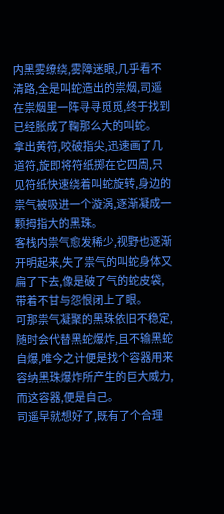内黑雾缭绕,雾障迷眼,几乎看不清路,全是叫蛇造出的祟烟,司遥在祟烟里一阵寻寻觅觅,终于找到已经胀成了鞠那么大的叫蛇。
拿出黄符,咬破指尖,迅速画了几道符,旋即将符纸掷在它四周,只见符纸快速绕着叫蛇旋转,身边的祟气被吸进一个漩涡,逐渐凝成一颗拇指大的黑珠。
客栈内祟气愈发稀少,视野也逐渐开明起来,失了祟气的叫蛇身体又扁了下去,像是破了气的蛇皮袋,带着不甘与怨恨闭上了眼。
可那祟气凝聚的黑珠依旧不稳定,随时会代替黑蛇爆炸,且不输黑蛇自爆,唯今之计便是找个容器用来容纳黑珠爆炸所产生的巨大威力,而这容器,便是自己。
司遥早就想好了,既有了个合理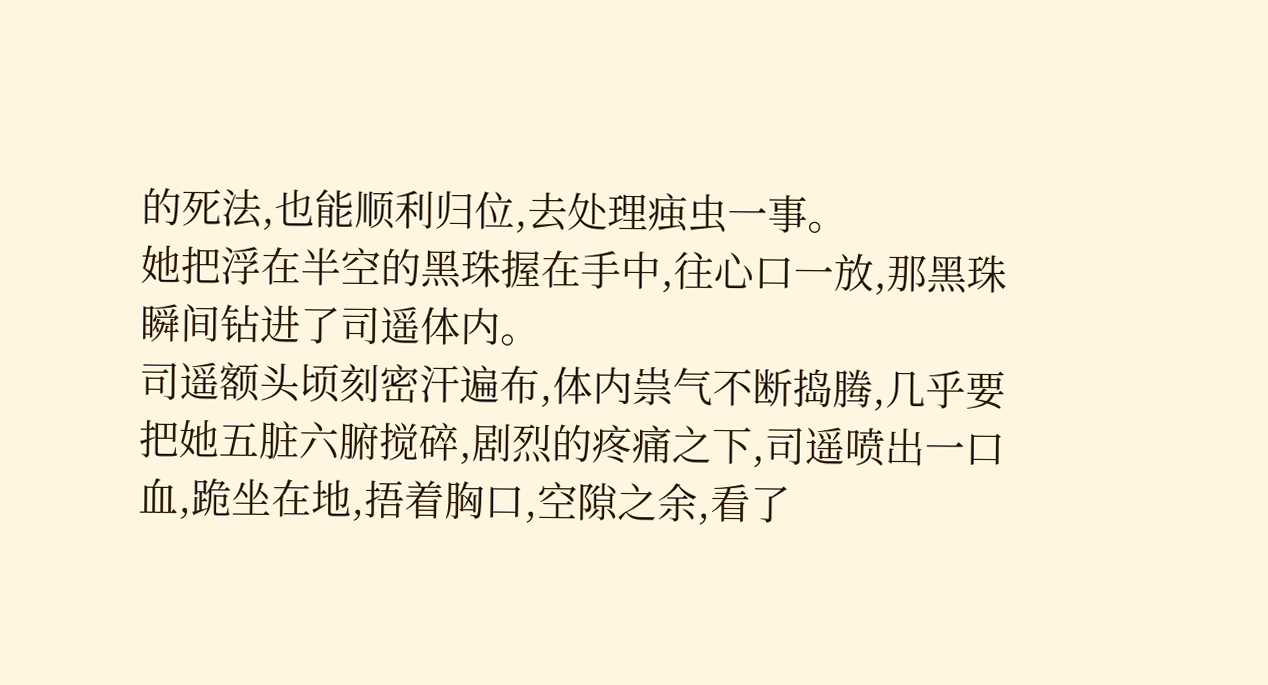的死法,也能顺利归位,去处理痋虫一事。
她把浮在半空的黑珠握在手中,往心口一放,那黑珠瞬间钻进了司遥体内。
司遥额头顷刻密汗遍布,体内祟气不断捣腾,几乎要把她五脏六腑搅碎,剧烈的疼痛之下,司遥喷出一口血,跪坐在地,捂着胸口,空隙之余,看了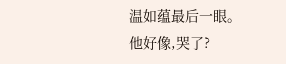温如蕴最后一眼。
他好像,哭了?